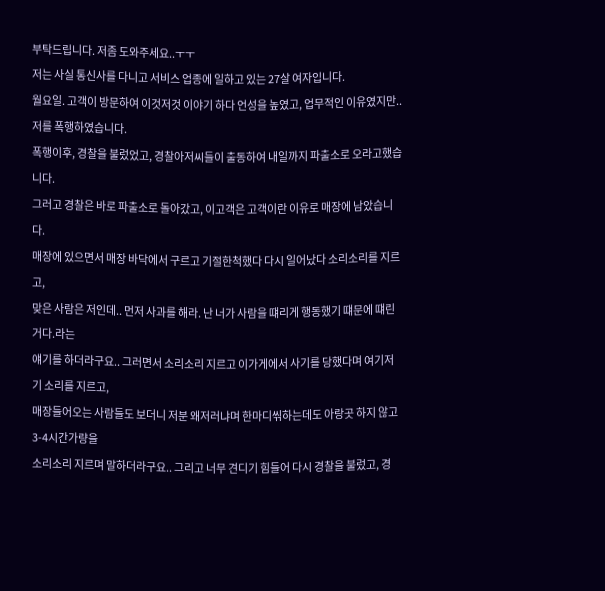부탁드립니다. 저좀 도와주세요..ㅜㅜ
저는 사실 통신사를 다니고 서비스 업종에 일하고 있는 27살 여자입니다.
월요일. 고객이 방문하여 이것저것 이야기 하다 언성을 높였고, 업무적인 이유였지만..
저를 폭행하였습니다.
폭행이후, 경찰을 불렀었고, 경찰아저씨들이 출동하여 내일까지 파출소로 오라고했습니다.
그러고 경찰은 바로 파출소로 돌아갔고, 이고객은 고객이란 이유로 매장에 남았습니다.
매장에 있으면서 매장 바닥에서 구르고 기절한척했다 다시 일어났다 소리소리를 지르고,
맞은 사람은 저인데.. 먼저 사과를 해라. 난 너가 사람을 떄리게 행동했기 떄문에 떄린거다.라는
얘기를 하더라구요.. 그러면서 소리소리 지르고 이가게에서 사기를 당했다며 여기저기 소리를 지르고,
매장들어오는 사람들도 보더니 저분 왜저러냐며 한마디씪하는데도 아랑곳 하지 않고 3-4시간가량을
소리소리 지르며 말하더라구요.. 그리고 너무 견디기 힘들어 다시 경찰을 불렀고, 경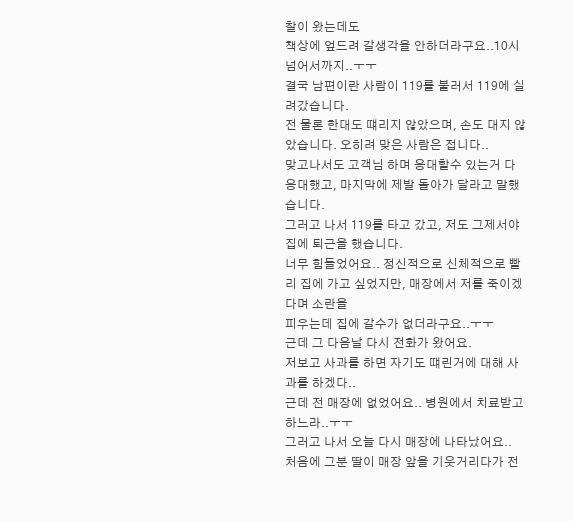찰이 왔는데도
책상에 엎드려 갈생각을 안하더라구요..10시넘어서까지..ㅜㅜ
결국 남편이란 사람이 119를 불러서 119에 실려갔습니다.
전 물론 한대도 떄리지 않았으며, 손도 대지 않았습니다. 오히려 맞은 사람은 접니다..
맞고나서도 고객님 하며 응대할수 있는거 다 응대했고, 마지막에 제발 돌아가 달라고 말했습니다.
그러고 나서 119를 타고 갔고, 저도 그제서야 집에 퇴근을 했습니다.
너무 힘들었어요.. 정신적으로 신체적으로 빨리 집에 가고 싶었지만, 매장에서 저를 죽이겠다며 소란을
피우는데 집에 갈수가 없더라구요..ㅜㅜ
근데 그 다음날 다시 전화가 왔어요.
저보고 사과를 하면 자기도 떄린거에 대해 사과를 하겠다..
근데 전 매장에 없었어요.. 병원에서 치료받고 하느라..ㅜㅜ
그러고 나서 오늘 다시 매장에 나타났어요..
처음에 그분 딸이 매장 앞을 기웃거리다가 전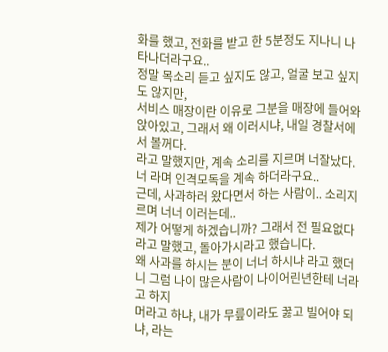화를 했고, 전화를 받고 한 5분정도 지나니 나타나더라구요..
정말 목소리 듣고 싶지도 않고, 얼굴 보고 싶지도 않지만,
서비스 매장이란 이유로 그분을 매장에 들어와 앉아있고, 그래서 왜 이러시냐, 내일 경찰서에서 볼꺼다.
라고 말했지만, 계속 소리를 지르며 너잘났다. 너 라며 인격모독을 계속 하더라구요..
근데, 사과하러 왔다면서 하는 사람이.. 소리지르며 너너 이러는데..
제가 어떻게 하겠습니까? 그래서 전 필요없다 라고 말했고, 돌아가시라고 했습니다.
왜 사과를 하시는 분이 너너 하시냐 라고 했더니 그럼 나이 많은사람이 나이어린년한테 너라고 하지
머라고 하냐, 내가 무릎이라도 꿇고 빌어야 되냐, 라는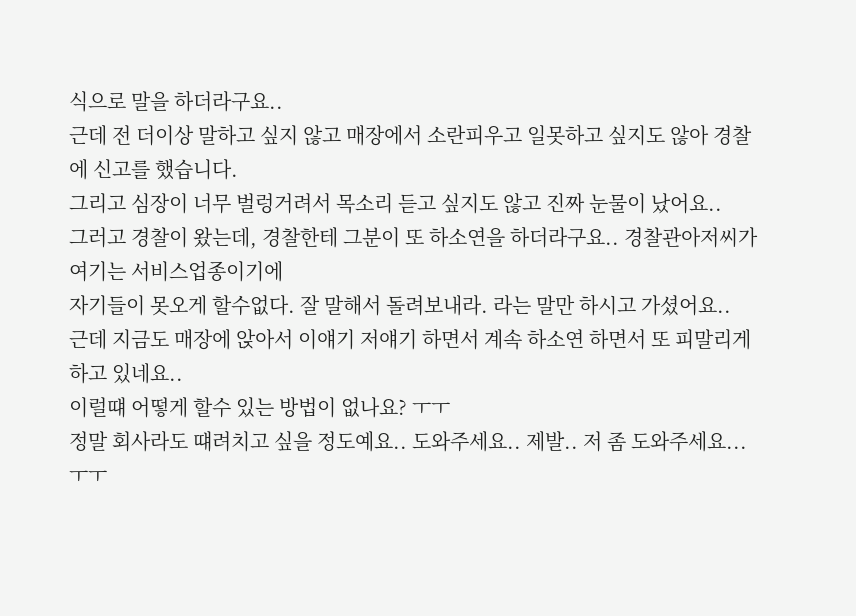식으로 말을 하더라구요..
근데 전 더이상 말하고 싶지 않고 매장에서 소란피우고 일못하고 싶지도 않아 경찰에 신고를 했습니다.
그리고 심장이 너무 벌렁거려서 목소리 듣고 싶지도 않고 진짜 눈물이 났어요..
그러고 경찰이 왔는데, 경찰한테 그분이 또 하소연을 하더라구요.. 경찰관아저씨가 여기는 서비스업종이기에
자기들이 못오게 할수없다. 잘 말해서 돌려보내라. 라는 말만 하시고 가셨어요..
근데 지금도 매장에 앉아서 이얘기 저얘기 하면서 계속 하소연 하면서 또 피말리게 하고 있네요..
이럴떄 어떻게 할수 있는 방법이 없나요? ㅜㅜ
정말 회사라도 떄려치고 싶을 정도예요.. 도와주세요.. 제발.. 저 좀 도와주세요...ㅜㅜ